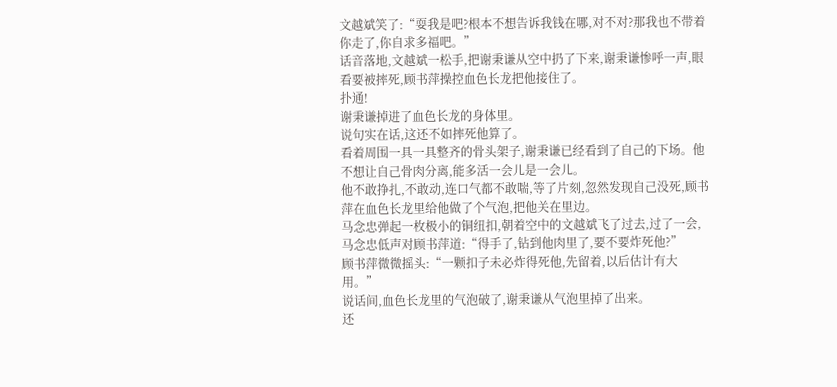文越斌笑了:“耍我是吧?根本不想告诉我钱在哪,对不对?那我也不带着你走了,你自求多福吧。”
话音落地,文越斌一松手,把谢秉谦从空中扔了下来,谢秉谦惨呼一声,眼看要被摔死,顾书萍操控血色长龙把他接住了。
扑通!
谢秉谦掉进了血色长龙的身体里。
说句实在话,这还不如摔死他算了。
看着周围一具一具整齐的骨头架子,谢秉谦已经看到了自己的下场。他不想让自己骨肉分离,能多活一会儿是一会儿。
他不敢挣扎,不敢动,连口气都不敢喘,等了片刻,忽然发现自己没死,顾书萍在血色长龙里给他做了个气泡,把他关在里边。
马念忠弹起一枚极小的铜纽扣,朝着空中的文越斌飞了过去,过了一会,马念忠低声对顾书萍道:“得手了,钻到他肉里了,要不要炸死他?”
顾书萍微微摇头:“一颗扣子未必炸得死他,先留着,以后估计有大用。”
说话间,血色长龙里的气泡破了,谢秉谦从气泡里掉了出来。
还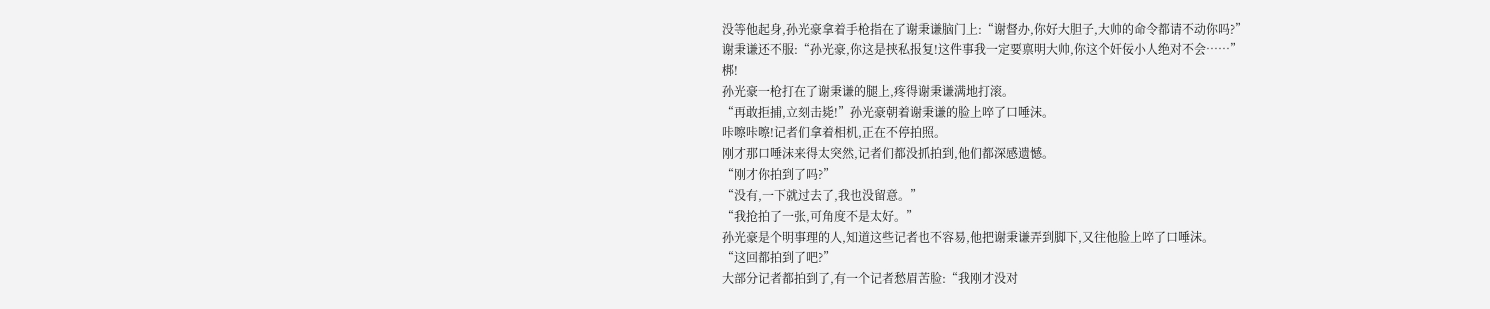没等他起身,孙光豪拿着手枪指在了谢秉谦脑门上:“谢督办,你好大胆子,大帅的命令都请不动你吗?”
谢秉谦还不服:“孙光豪,你这是挟私报复!这件事我一定要禀明大帅,你这个奸佞小人绝对不会……”
梆!
孙光豪一枪打在了谢秉谦的腿上,疼得谢秉谦满地打滚。
“再敢拒捕,立刻击毙!”孙光豪朝着谢秉谦的脸上啐了口唾沫。
咔嚓咔嚓!记者们拿着相机,正在不停拍照。
刚才那口唾沫来得太突然,记者们都没抓拍到,他们都深感遗憾。
“刚才你拍到了吗?”
“没有,一下就过去了,我也没留意。”
“我抢拍了一张,可角度不是太好。”
孙光豪是个明事理的人,知道这些记者也不容易,他把谢秉谦弄到脚下,又往他脸上啐了口唾沫。
“这回都拍到了吧?”
大部分记者都拍到了,有一个记者愁眉苦脸:“我刚才没对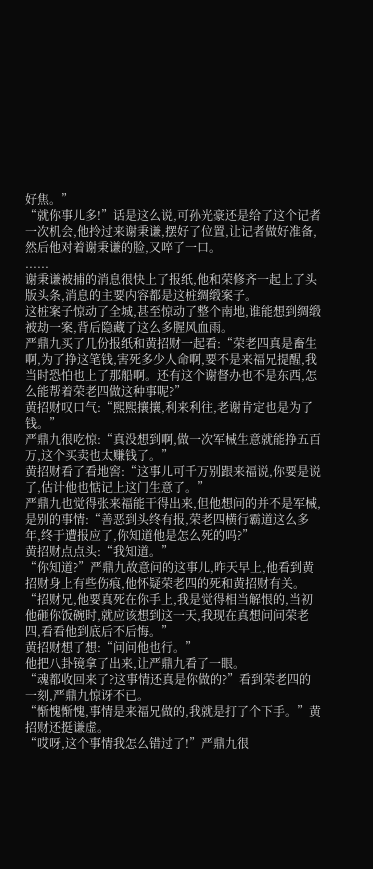好焦。”
“就你事儿多!”话是这么说,可孙光豪还是给了这个记者一次机会,他拎过来谢秉谦,摆好了位置,让记者做好准备,然后他对着谢秉谦的脸,又啐了一口。
......
谢秉谦被捕的消息很快上了报纸,他和荣修齐一起上了头版头条,消息的主要内容都是这桩绸缎案子。
这桩案子惊动了全城,甚至惊动了整个南地,谁能想到绸缎被劫一案,背后隐藏了这么多腥风血雨。
严鼎九买了几份报纸和黄招财一起看:“荣老四真是畜生啊,为了挣这笔钱,害死多少人命啊,要不是来福兄提醒,我当时恐怕也上了那船啊。还有这个谢督办也不是东西,怎么能帮着荣老四做这种事呢?”
黄招财叹口气:“熙熙攘攘,利来利往,老谢肯定也是为了钱。”
严鼎九很吃惊:“真没想到啊,做一次军械生意就能挣五百万,这个买卖也太赚钱了。”
黄招财看了看地窖:“这事儿可千万别跟来福说,你要是说了,估计他也惦记上这门生意了。”
严鼎九也觉得张来福能干得出来,但他想问的并不是军械,是别的事情:“善恶到头终有报,荣老四横行霸道这么多年,终于遭报应了,你知道他是怎么死的吗?”
黄招财点点头:“我知道。”
“你知道?”严鼎九故意问的这事儿,昨天早上,他看到黄招财身上有些伤痕,他怀疑荣老四的死和黄招财有关。
“招财兄,他要真死在你手上,我是觉得相当解恨的,当初他砸你饭碗时,就应该想到这一天,我现在真想问问荣老四,看看他到底后不后悔。”
黄招财想了想:“问问他也行。”
他把八卦镜拿了出来,让严鼎九看了一眼。
“魂都收回来了?这事情还真是你做的?”看到荣老四的一刻,严鼎九惊讶不已。
“惭愧惭愧,事情是来福兄做的,我就是打了个下手。”黄招财还挺谦虚。
“哎呀,这个事情我怎么错过了!”严鼎九很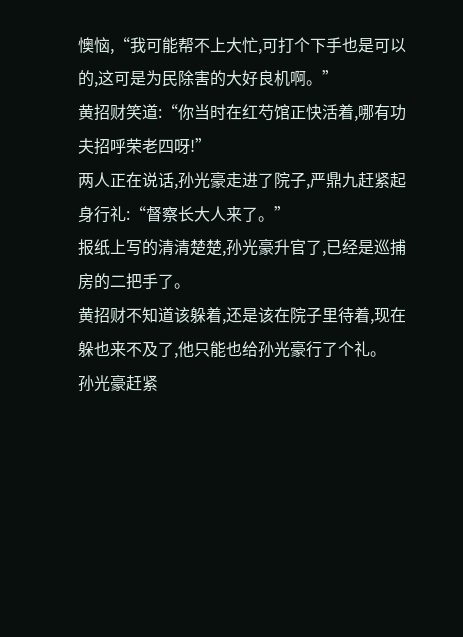懊恼,“我可能帮不上大忙,可打个下手也是可以的,这可是为民除害的大好良机啊。”
黄招财笑道:“你当时在红芍馆正快活着,哪有功夫招呼荣老四呀!”
两人正在说话,孙光豪走进了院子,严鼎九赶紧起身行礼:“督察长大人来了。”
报纸上写的清清楚楚,孙光豪升官了,已经是巡捕房的二把手了。
黄招财不知道该躲着,还是该在院子里待着,现在躲也来不及了,他只能也给孙光豪行了个礼。
孙光豪赶紧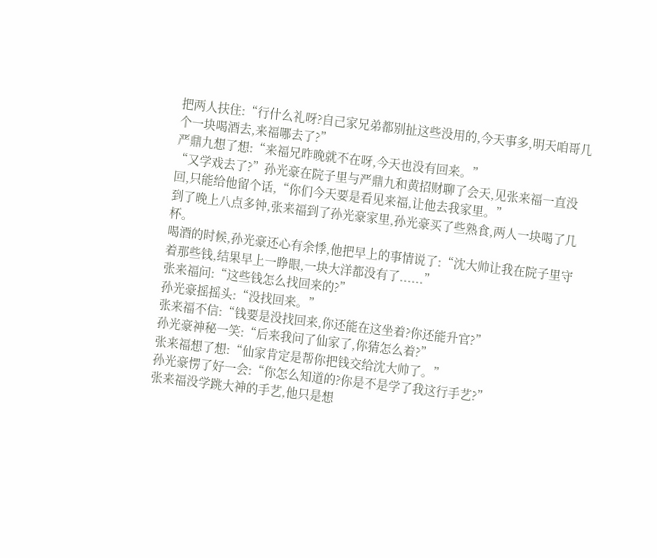把两人扶住:“行什么礼呀?自己家兄弟都别扯这些没用的,今天事多,明天咱哥几个一块喝酒去,来福哪去了?”
严鼎九想了想:“来福兄昨晚就不在呀,今天也没有回来。”
“又学戏去了?”孙光豪在院子里与严鼎九和黄招财聊了会天,见张来福一直没回,只能给他留个话,“你们今天要是看见来福,让他去我家里。”
到了晚上八点多钟,张来福到了孙光豪家里,孙光豪买了些熟食,两人一块喝了几杯。
喝酒的时候,孙光豪还心有余悸,他把早上的事情说了:“沈大帅让我在院子里守着那些钱,结果早上一睁眼,一块大洋都没有了......”
张来福问:“这些钱怎么找回来的?”
孙光豪摇摇头:“没找回来。”
张来福不信:“钱要是没找回来,你还能在这坐着?你还能升官?”
孙光豪神秘一笑:“后来我问了仙家了,你猜怎么着?”
张来福想了想:“仙家肯定是帮你把钱交给沈大帅了。”
孙光豪愣了好一会:“你怎么知道的?你是不是学了我这行手艺?”
张来福没学跳大神的手艺,他只是想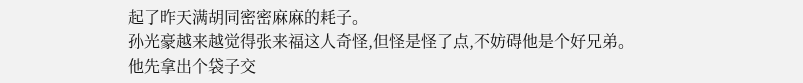起了昨天满胡同密密麻麻的耗子。
孙光豪越来越觉得张来福这人奇怪,但怪是怪了点,不妨碍他是个好兄弟。
他先拿出个袋子交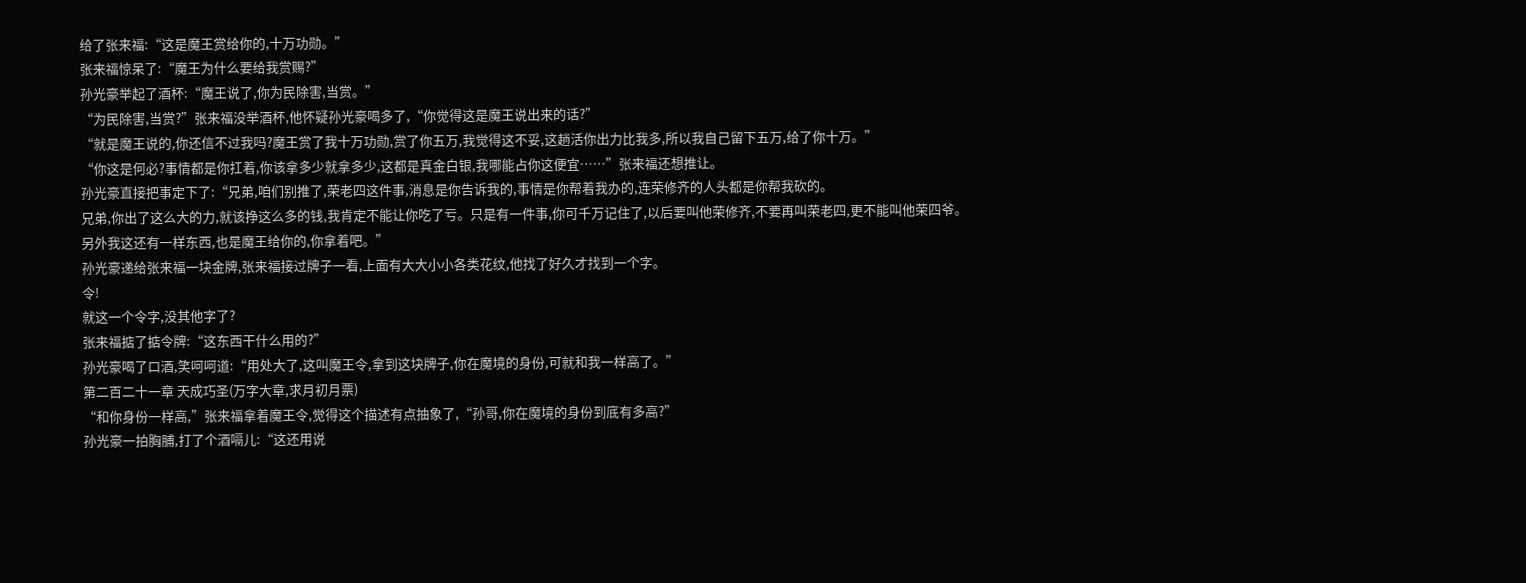给了张来福:“这是魔王赏给你的,十万功勋。”
张来福惊呆了:“魔王为什么要给我赏赐?”
孙光豪举起了酒杯:“魔王说了,你为民除害,当赏。”
“为民除害,当赏?”张来福没举酒杯,他怀疑孙光豪喝多了,“你觉得这是魔王说出来的话?”
“就是魔王说的,你还信不过我吗?魔王赏了我十万功勋,赏了你五万,我觉得这不妥,这趟活你出力比我多,所以我自己留下五万,给了你十万。”
“你这是何必?事情都是你扛着,你该拿多少就拿多少,这都是真金白银,我哪能占你这便宜……”张来福还想推让。
孙光豪直接把事定下了:“兄弟,咱们别推了,荣老四这件事,消息是你告诉我的,事情是你帮着我办的,连荣修齐的人头都是你帮我砍的。
兄弟,你出了这么大的力,就该挣这么多的钱,我肯定不能让你吃了亏。只是有一件事,你可千万记住了,以后要叫他荣修齐,不要再叫荣老四,更不能叫他荣四爷。
另外我这还有一样东西,也是魔王给你的,你拿着吧。”
孙光豪递给张来福一块金牌,张来福接过牌子一看,上面有大大小小各类花纹,他找了好久才找到一个字。
令!
就这一个令字,没其他字了?
张来福掂了掂令牌:“这东西干什么用的?”
孙光豪喝了口酒,笑呵呵道:“用处大了,这叫魔王令,拿到这块牌子,你在魔境的身份,可就和我一样高了。”
第二百二十一章 天成巧圣(万字大章,求月初月票)
“和你身份一样高,”张来福拿着魔王令,觉得这个描述有点抽象了,“孙哥,你在魔境的身份到底有多高?”
孙光豪一拍胸脯,打了个酒嗝儿:“这还用说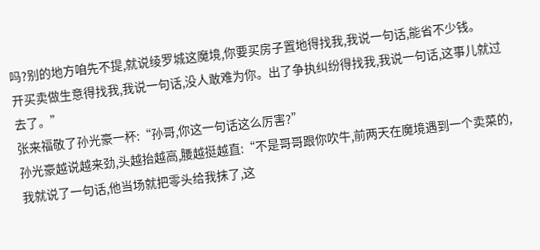吗?别的地方咱先不提,就说绫罗城这魔境,你要买房子置地得找我,我说一句话,能省不少钱。
开买卖做生意得找我,我说一句话,没人敢难为你。出了争执纠纷得找我,我说一句话,这事儿就过去了。”
张来福敬了孙光豪一杯:“孙哥,你这一句话这么厉害?”
孙光豪越说越来劲,头越抬越高,腰越挺越直:“不是哥哥跟你吹牛,前两天在魔境遇到一个卖菜的,我就说了一句话,他当场就把零头给我抹了,这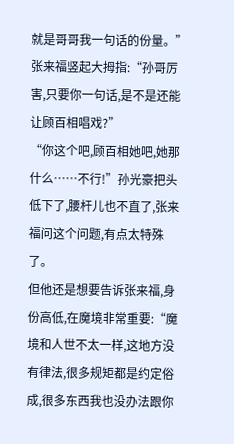就是哥哥我一句话的份量。”
张来福竖起大拇指:“孙哥厉害,只要你一句话,是不是还能让顾百相唱戏?”
“你这个吧,顾百相她吧,她那什么……不行!”孙光豪把头低下了,腰杆儿也不直了,张来福问这个问题,有点太特殊了。
但他还是想要告诉张来福,身份高低,在魔境非常重要:“魔境和人世不太一样,这地方没有律法,很多规矩都是约定俗成,很多东西我也没办法跟你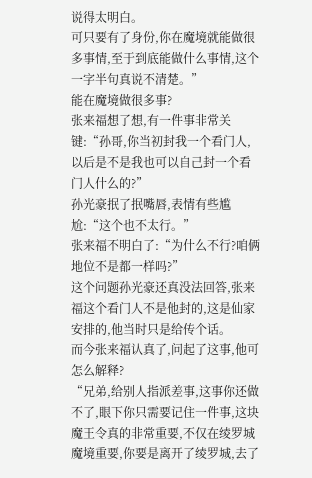说得太明白。
可只要有了身份,你在魔境就能做很多事情,至于到底能做什么事情,这个一字半句真说不清楚。”
能在魔境做很多事?
张来福想了想,有一件事非常关键:“孙哥,你当初封我一个看门人,以后是不是我也可以自己封一个看门人什么的?”
孙光豪抿了抿嘴唇,表情有些尴尬:“这个也不太行。”
张来福不明白了:“为什么不行?咱俩地位不是都一样吗?”
这个问题孙光豪还真没法回答,张来福这个看门人不是他封的,这是仙家安排的,他当时只是给传个话。
而今张来福认真了,问起了这事,他可怎么解释?
“兄弟,给别人指派差事,这事你还做不了,眼下你只需要记住一件事,这块魔王令真的非常重要,不仅在绫罗城魔境重要,你要是离开了绫罗城,去了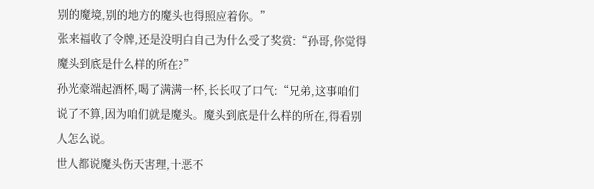别的魔境,别的地方的魔头也得照应着你。”
张来福收了令牌,还是没明白自己为什么受了奖赏:“孙哥,你觉得魔头到底是什么样的所在?”
孙光豪端起酒杯,喝了满满一杯,长长叹了口气:“兄弟,这事咱们说了不算,因为咱们就是魔头。魔头到底是什么样的所在,得看别人怎么说。
世人都说魔头伤天害理,十恶不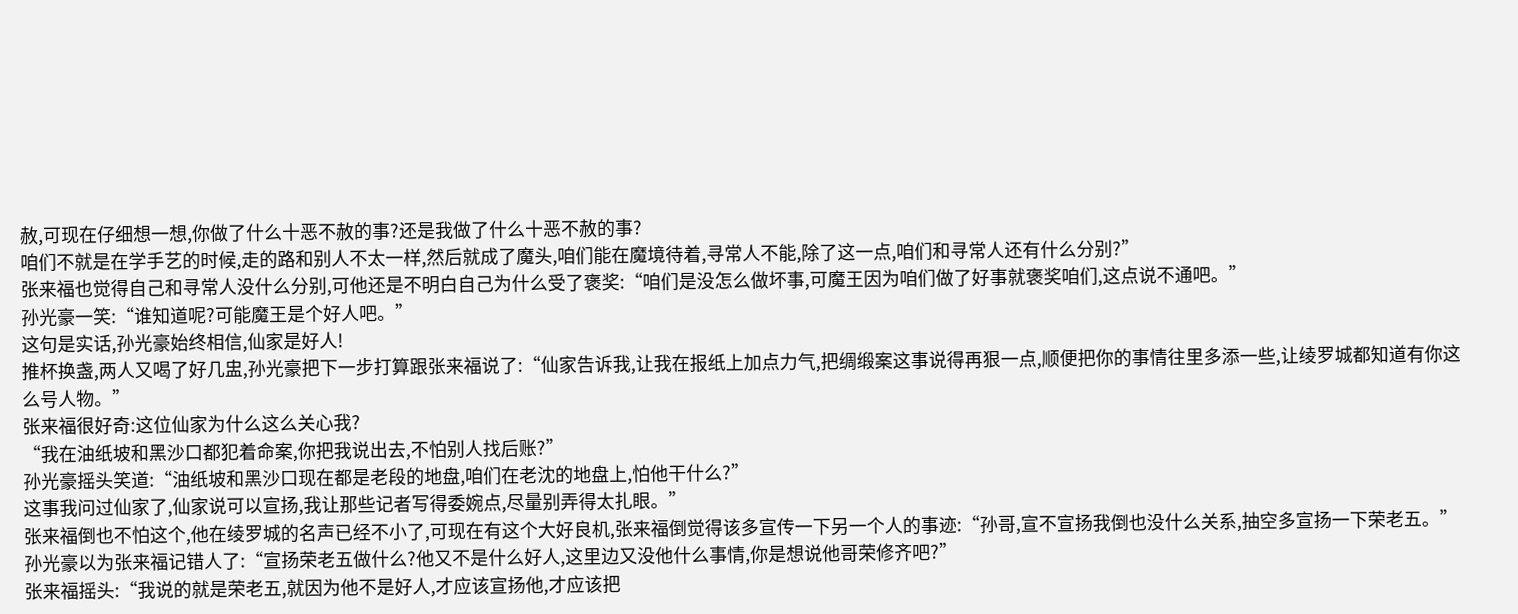赦,可现在仔细想一想,你做了什么十恶不赦的事?还是我做了什么十恶不赦的事?
咱们不就是在学手艺的时候,走的路和别人不太一样,然后就成了魔头,咱们能在魔境待着,寻常人不能,除了这一点,咱们和寻常人还有什么分别?”
张来福也觉得自己和寻常人没什么分别,可他还是不明白自己为什么受了褒奖:“咱们是没怎么做坏事,可魔王因为咱们做了好事就褒奖咱们,这点说不通吧。”
孙光豪一笑:“谁知道呢?可能魔王是个好人吧。”
这句是实话,孙光豪始终相信,仙家是好人!
推杯换盏,两人又喝了好几盅,孙光豪把下一步打算跟张来福说了:“仙家告诉我,让我在报纸上加点力气,把绸缎案这事说得再狠一点,顺便把你的事情往里多添一些,让绫罗城都知道有你这么号人物。”
张来福很好奇:这位仙家为什么这么关心我?
“我在油纸坡和黑沙口都犯着命案,你把我说出去,不怕别人找后账?”
孙光豪摇头笑道:“油纸坡和黑沙口现在都是老段的地盘,咱们在老沈的地盘上,怕他干什么?”
这事我问过仙家了,仙家说可以宣扬,我让那些记者写得委婉点,尽量别弄得太扎眼。”
张来福倒也不怕这个,他在绫罗城的名声已经不小了,可现在有这个大好良机,张来福倒觉得该多宣传一下另一个人的事迹:“孙哥,宣不宣扬我倒也没什么关系,抽空多宣扬一下荣老五。”
孙光豪以为张来福记错人了:“宣扬荣老五做什么?他又不是什么好人,这里边又没他什么事情,你是想说他哥荣修齐吧?”
张来福摇头:“我说的就是荣老五,就因为他不是好人,才应该宣扬他,才应该把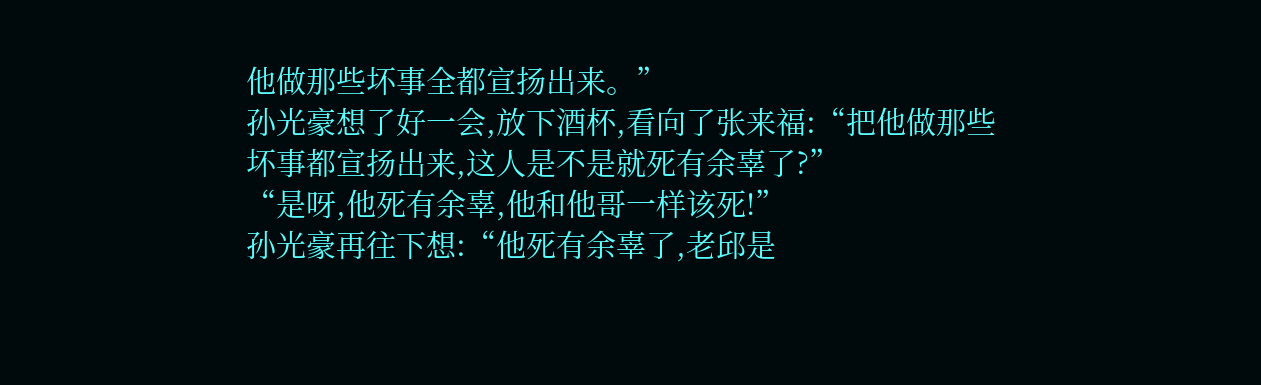他做那些坏事全都宣扬出来。”
孙光豪想了好一会,放下酒杯,看向了张来福:“把他做那些坏事都宣扬出来,这人是不是就死有余辜了?”
“是呀,他死有余辜,他和他哥一样该死!”
孙光豪再往下想:“他死有余辜了,老邱是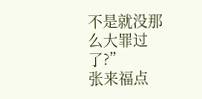不是就没那么大罪过了?”
张来福点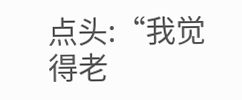点头:“我觉得老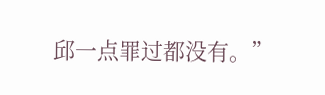邱一点罪过都没有。”